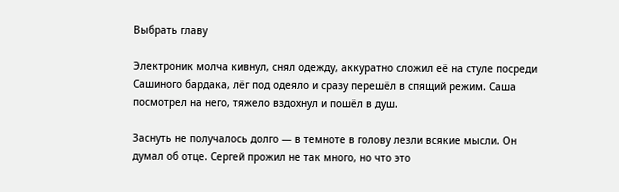Выбрать главу

Электроник молча кивнул, снял одежду, аккуратно сложил её на стуле посреди Сашиного бардака, лёг под одеяло и сразу перешёл в спящий режим. Саша посмотрел на него, тяжело вздохнул и пошёл в душ.

Заснуть не получалось долго — в темноте в голову лезли всякие мысли. Он думал об отце. Сергей прожил не так много, но что это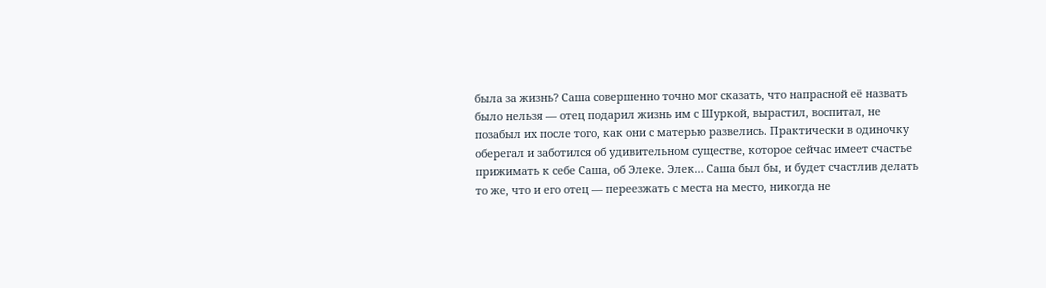была за жизнь? Саша совершенно точно мог сказать, что напрасной её назвать было нельзя — отец подарил жизнь им с Шуркой, вырастил, воспитал, не позабыл их после того, как они с матерью развелись. Практически в одиночку оберегал и заботился об удивительном существе, которое сейчас имеет счастье прижимать к себе Саша, об Элеке. Элек… Саша был бы, и будет счастлив делать то же, что и его отец — переезжать с места на место, никогда не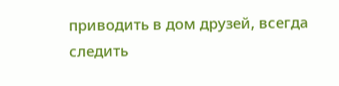приводить в дом друзей, всегда следить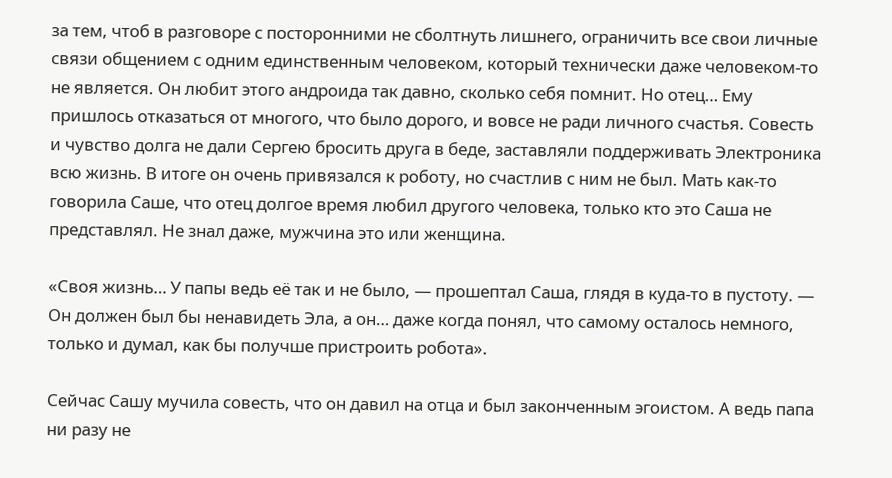за тем, чтоб в разговоре с посторонними не сболтнуть лишнего, ограничить все свои личные связи общением с одним единственным человеком, который технически даже человеком-то не является. Он любит этого андроида так давно, сколько себя помнит. Но отец… Ему пришлось отказаться от многого, что было дорого, и вовсе не ради личного счастья. Совесть и чувство долга не дали Сергею бросить друга в беде, заставляли поддерживать Электроника всю жизнь. В итоге он очень привязался к роботу, но счастлив с ним не был. Мать как-то говорила Саше, что отец долгое время любил другого человека, только кто это Саша не представлял. Не знал даже, мужчина это или женщина.

«Своя жизнь… У папы ведь её так и не было, — прошептал Саша, глядя в куда-то в пустоту. — Он должен был бы ненавидеть Эла, а он… даже когда понял, что самому осталось немного, только и думал, как бы получше пристроить робота».

Сейчас Сашу мучила совесть, что он давил на отца и был законченным эгоистом. А ведь папа ни разу не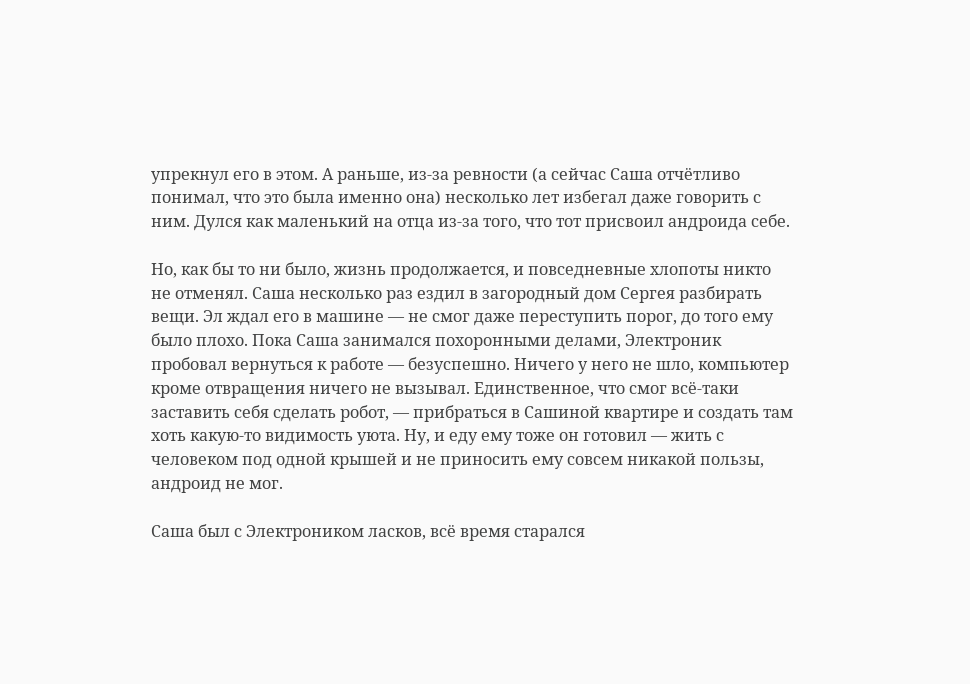упрекнул его в этом. А раньше, из-за ревности (а сейчас Саша отчётливо понимал, что это была именно она) несколько лет избегал даже говорить с ним. Дулся как маленький на отца из-за того, что тот присвоил андроида себе.

Но, как бы то ни было, жизнь продолжается, и повседневные хлопоты никто не отменял. Саша несколько раз ездил в загородный дом Сергея разбирать вещи. Эл ждал его в машине — не смог даже переступить порог, до того ему было плохо. Пока Саша занимался похоронными делами, Электроник пробовал вернуться к работе — безуспешно. Ничего у него не шло, компьютер кроме отвращения ничего не вызывал. Единственное, что смог всё-таки заставить себя сделать робот, — прибраться в Сашиной квартире и создать там хоть какую-то видимость уюта. Ну, и еду ему тоже он готовил — жить с человеком под одной крышей и не приносить ему совсем никакой пользы, андроид не мог.

Саша был с Электроником ласков, всё время старался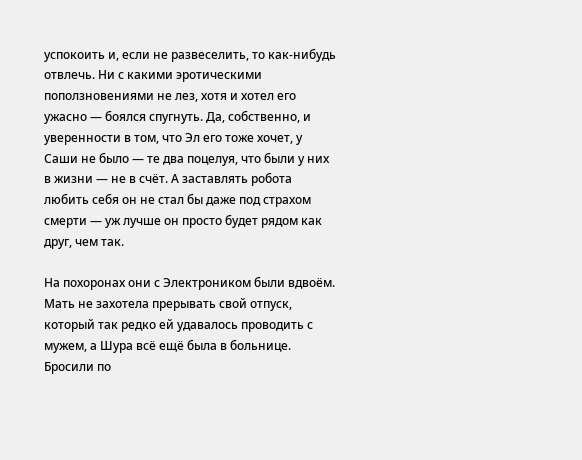успокоить и, если не развеселить, то как-нибудь отвлечь. Ни с какими эротическими поползновениями не лез, хотя и хотел его ужасно — боялся спугнуть. Да, собственно, и уверенности в том, что Эл его тоже хочет, у Саши не было — те два поцелуя, что были у них в жизни — не в счёт. А заставлять робота любить себя он не стал бы даже под страхом смерти — уж лучше он просто будет рядом как друг, чем так.

На похоронах они с Электроником были вдвоём. Мать не захотела прерывать свой отпуск, который так редко ей удавалось проводить с мужем, а Шура всё ещё была в больнице. Бросили по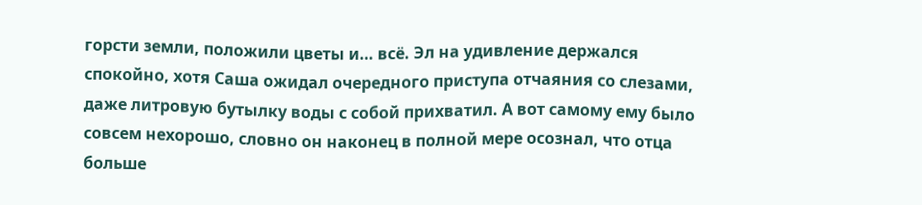горсти земли, положили цветы и… всё. Эл на удивление держался спокойно, хотя Саша ожидал очередного приступа отчаяния со слезами, даже литровую бутылку воды с собой прихватил. А вот самому ему было совсем нехорошо, словно он наконец в полной мере осознал, что отца больше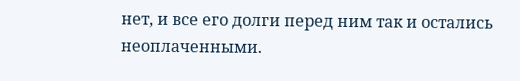нет, и все его долги перед ним так и остались неоплаченными.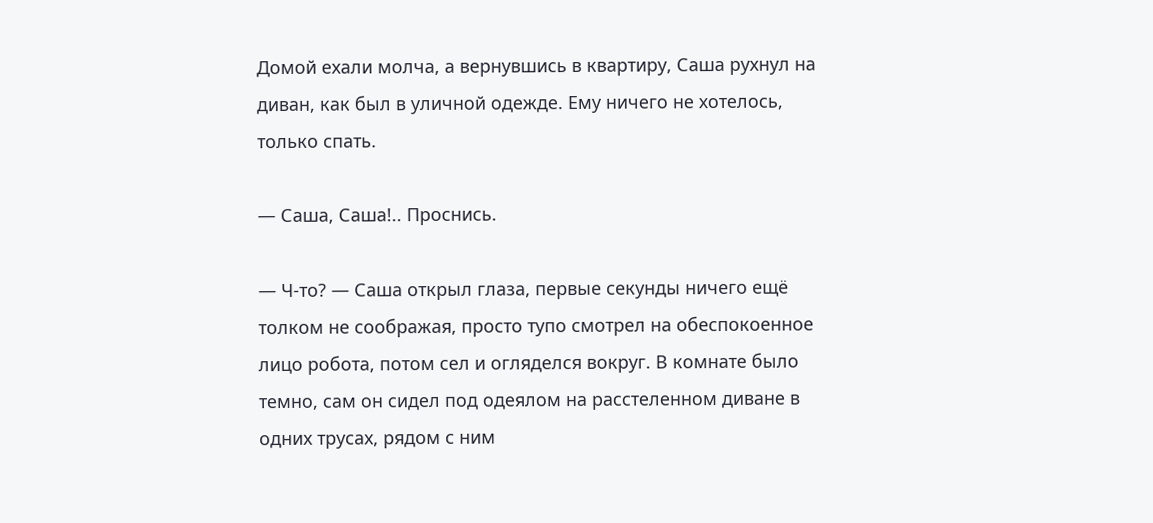Домой ехали молча, а вернувшись в квартиру, Саша рухнул на диван, как был в уличной одежде. Ему ничего не хотелось, только спать.

— Саша, Саша!.. Проснись.

— Ч-то? — Саша открыл глаза, первые секунды ничего ещё толком не соображая, просто тупо смотрел на обеспокоенное лицо робота, потом сел и огляделся вокруг. В комнате было темно, сам он сидел под одеялом на расстеленном диване в одних трусах, рядом с ним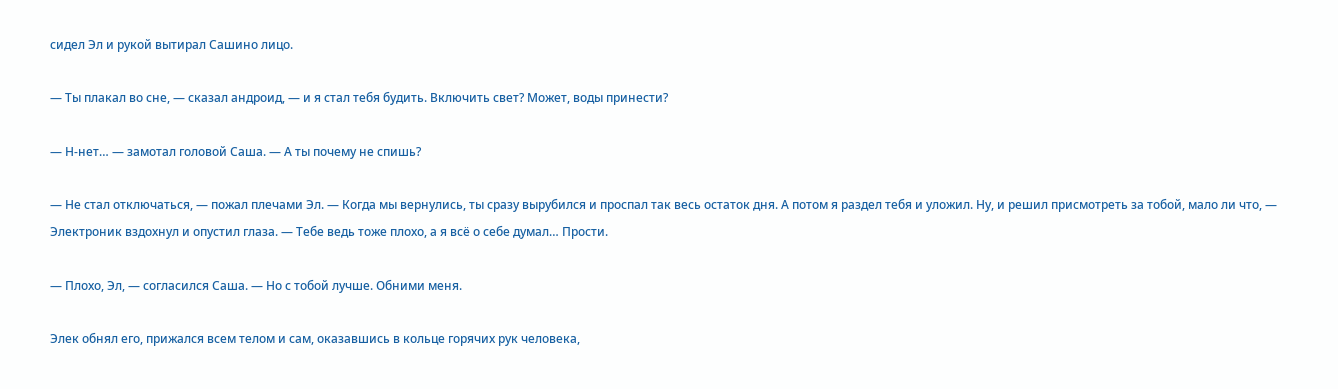сидел Эл и рукой вытирал Сашино лицо.

— Ты плакал во сне, — сказал андроид, — и я стал тебя будить. Включить свет? Может, воды принести?

— Н-нет… — замотал головой Саша. — А ты почему не спишь?

— Не стал отключаться, — пожал плечами Эл. — Когда мы вернулись, ты сразу вырубился и проспал так весь остаток дня. А потом я раздел тебя и уложил. Ну, и решил присмотреть за тобой, мало ли что, — Электроник вздохнул и опустил глаза. — Тебе ведь тоже плохо, а я всё о себе думал… Прости.

— Плохо, Эл, — согласился Саша. — Но с тобой лучше. Обними меня.

Элек обнял его, прижался всем телом и сам, оказавшись в кольце горячих рук человека,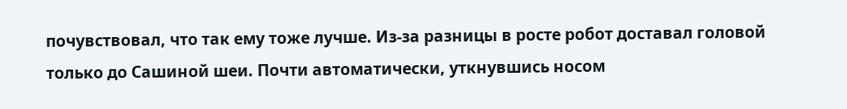почувствовал, что так ему тоже лучше. Из-за разницы в росте робот доставал головой только до Сашиной шеи. Почти автоматически, уткнувшись носом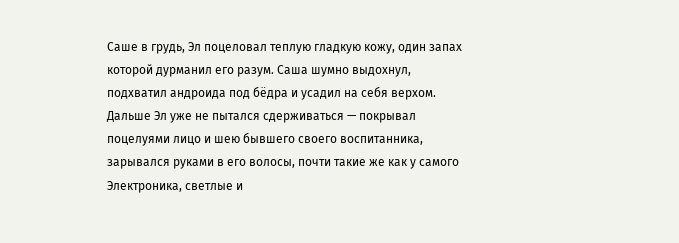Саше в грудь, Эл поцеловал теплую гладкую кожу, один запах которой дурманил его разум. Саша шумно выдохнул, подхватил андроида под бёдра и усадил на себя верхом. Дальше Эл уже не пытался сдерживаться — покрывал поцелуями лицо и шею бывшего своего воспитанника, зарывался руками в его волосы, почти такие же как у самого Электроника, светлые и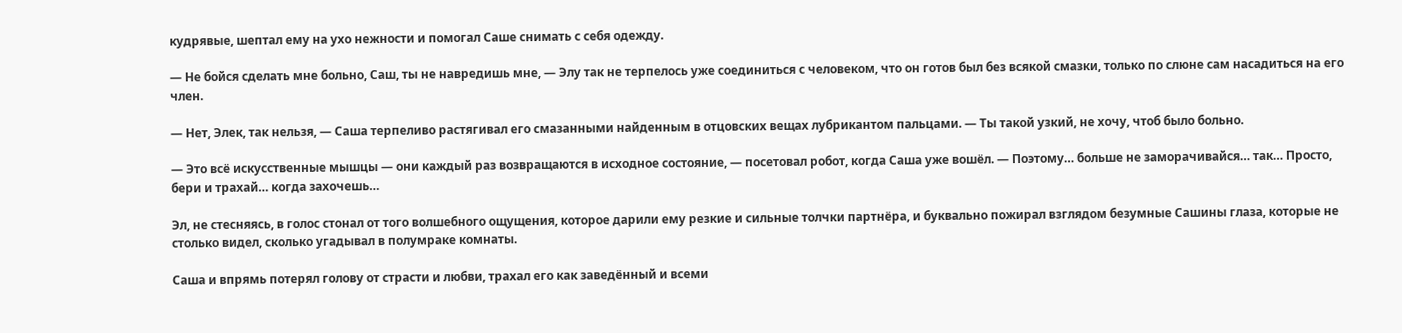кудрявые, шептал ему на ухо нежности и помогал Саше снимать с себя одежду.

— Не бойся сделать мне больно, Саш, ты не навредишь мне, — Элу так не терпелось уже соединиться с человеком, что он готов был без всякой смазки, только по слюне сам насадиться на его член.

— Нет, Элек, так нельзя, — Саша терпеливо растягивал его смазанными найденным в отцовских вещах лубрикантом пальцами. — Ты такой узкий, не хочу, чтоб было больно.

— Это всё искусственные мышцы — они каждый раз возвращаются в исходное состояние, — посетовал робот, когда Саша уже вошёл. — Поэтому… больше не заморачивайся… так… Просто, бери и трахай… когда захочешь…

Эл, не стесняясь, в голос стонал от того волшебного ощущения, которое дарили ему резкие и сильные толчки партнёра, и буквально пожирал взглядом безумные Сашины глаза, которые не столько видел, сколько угадывал в полумраке комнаты.

Саша и впрямь потерял голову от страсти и любви, трахал его как заведённый и всеми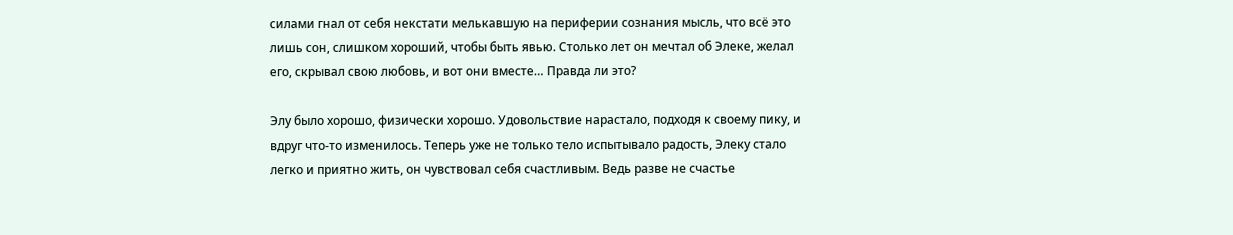силами гнал от себя некстати мелькавшую на периферии сознания мысль, что всё это лишь сон, слишком хороший, чтобы быть явью. Столько лет он мечтал об Элеке, желал его, скрывал свою любовь, и вот они вместе… Правда ли это?

Элу было хорошо, физически хорошо. Удовольствие нарастало, подходя к своему пику, и вдруг что-то изменилось. Теперь уже не только тело испытывало радость, Элеку стало легко и приятно жить, он чувствовал себя счастливым. Ведь разве не счастье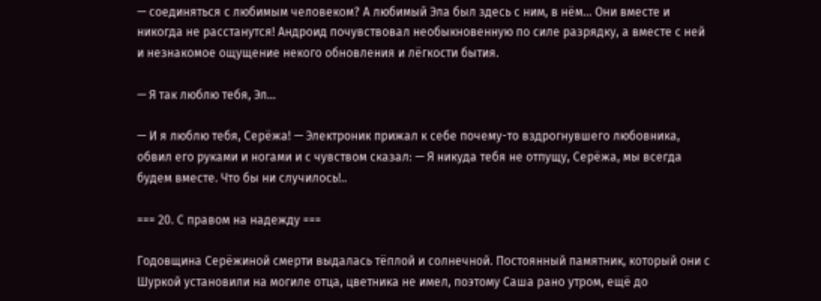— соединяться с любимым человеком? А любимый Эла был здесь с ним, в нём… Они вместе и никогда не расстанутся! Андроид почувствовал необыкновенную по силе разрядку, а вместе с ней и незнакомое ощущение некого обновления и лёгкости бытия.

— Я так люблю тебя, Эл…

— И я люблю тебя, Серёжа! — Электроник прижал к себе почему-то вздрогнувшего любовника, обвил его руками и ногами и с чувством сказал: — Я никуда тебя не отпущу, Серёжа, мы всегда будем вместе. Что бы ни случилось!..

=== 20. С правом на надежду ===

Годовщина Серёжиной смерти выдалась тёплой и солнечной. Постоянный памятник, который они с Шуркой установили на могиле отца, цветника не имел, поэтому Саша рано утром, ещё до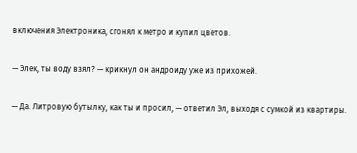включения Электроника, сгонял к метро и купил цветов.

— Элек, ты воду взял? — крикнул он андроиду уже из прихожей.

— Да. Литровую бутылку, как ты и просил, — ответил Эл, выходя с сумкой из квартиры.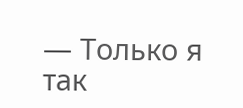— Только я так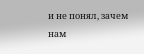и не понял, зачем нам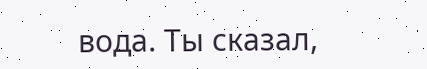вода. Ты сказал,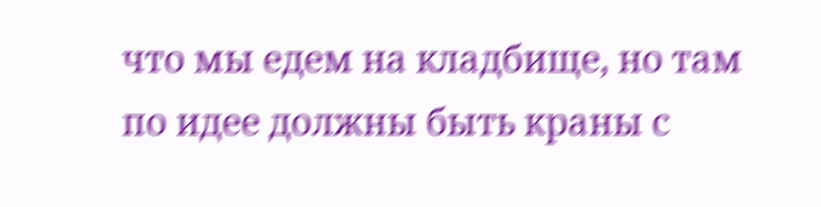что мы едем на кладбище, но там по идее должны быть краны с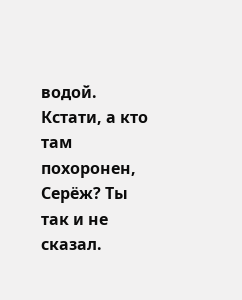водой. Кстати, а кто там похоронен, Серёж? Ты так и не сказал.